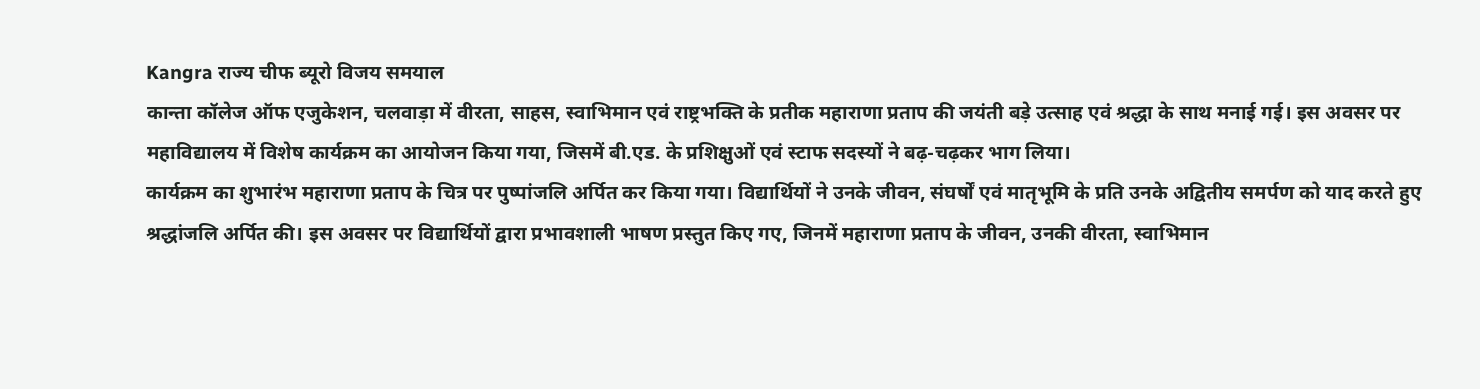Kangra राज्य चीफ ब्यूरो विजय समयाल
कान्ता कॉलेज ऑफ एजुकेशन, चलवाड़ा में वीरता, साहस, स्वाभिमान एवं राष्ट्रभक्ति के प्रतीक महाराणा प्रताप की जयंती बड़े उत्साह एवं श्रद्धा के साथ मनाई गई। इस अवसर पर महाविद्यालय में विशेष कार्यक्रम का आयोजन किया गया, जिसमें बी.एड. के प्रशिक्षुओं एवं स्टाफ सदस्यों ने बढ़-चढ़कर भाग लिया।
कार्यक्रम का शुभारंभ महाराणा प्रताप के चित्र पर पुष्पांजलि अर्पित कर किया गया। विद्यार्थियों ने उनके जीवन, संघर्षों एवं मातृभूमि के प्रति उनके अद्वितीय समर्पण को याद करते हुए श्रद्धांजलि अर्पित की। इस अवसर पर विद्यार्थियों द्वारा प्रभावशाली भाषण प्रस्तुत किए गए, जिनमें महाराणा प्रताप के जीवन, उनकी वीरता, स्वाभिमान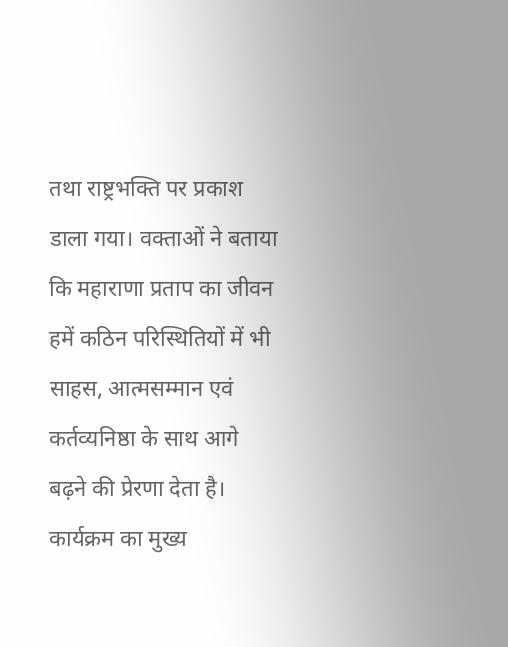तथा राष्ट्रभक्ति पर प्रकाश डाला गया। वक्ताओं ने बताया कि महाराणा प्रताप का जीवन हमें कठिन परिस्थितियों में भी साहस, आत्मसम्मान एवं कर्तव्यनिष्ठा के साथ आगे बढ़ने की प्रेरणा देता है।
कार्यक्रम का मुख्य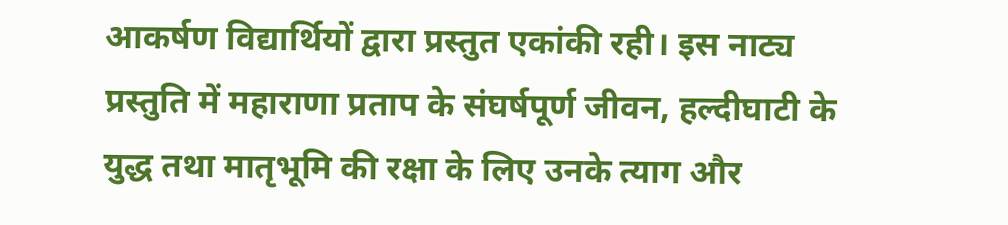आकर्षण विद्यार्थियों द्वारा प्रस्तुत एकांकी रही। इस नाट्य प्रस्तुति में महाराणा प्रताप के संघर्षपूर्ण जीवन, हल्दीघाटी के युद्ध तथा मातृभूमि की रक्षा के लिए उनके त्याग और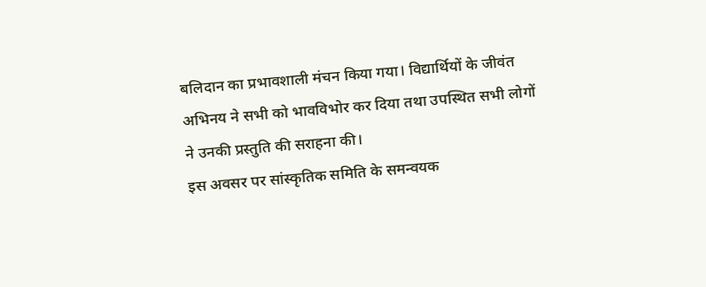बलिदान का प्रभावशाली मंचन किया गया। विद्यार्थियों के जीवंत अभिनय ने सभी को भावविभोर कर दिया तथा उपस्थित सभी लोगों ने उनकी प्रस्तुति की सराहना की।
इस अवसर पर सांस्कृतिक समिति के समन्वयक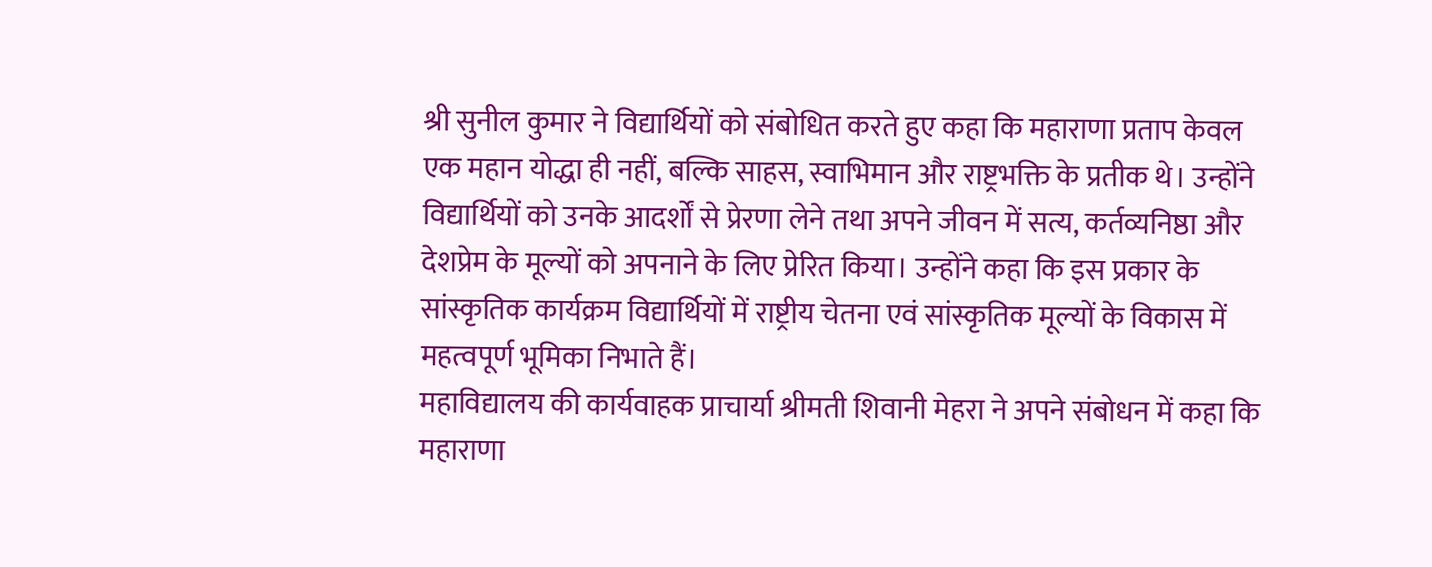श्री सुनील कुमार ने विद्यार्थियों को संबोधित करते हुए कहा कि महाराणा प्रताप केवल एक महान योद्धा ही नहीं, बल्कि साहस, स्वाभिमान और राष्ट्रभक्ति के प्रतीक थे। उन्होंने विद्यार्थियों को उनके आदर्शों से प्रेरणा लेने तथा अपने जीवन में सत्य, कर्तव्यनिष्ठा और देशप्रेम के मूल्यों को अपनाने के लिए प्रेरित किया। उन्होंने कहा कि इस प्रकार के सांस्कृतिक कार्यक्रम विद्यार्थियों में राष्ट्रीय चेतना एवं सांस्कृतिक मूल्यों के विकास में महत्वपूर्ण भूमिका निभाते हैं।
महाविद्यालय की कार्यवाहक प्राचार्या श्रीमती शिवानी मेहरा ने अपने संबोधन में कहा कि महाराणा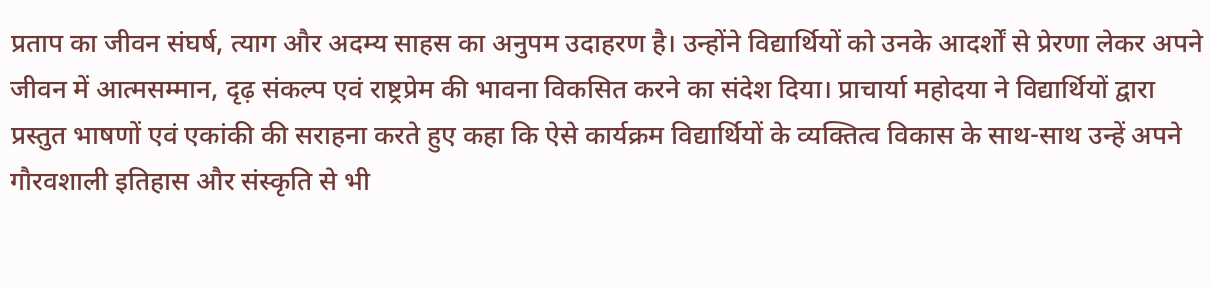प्रताप का जीवन संघर्ष, त्याग और अदम्य साहस का अनुपम उदाहरण है। उन्होंने विद्यार्थियों को उनके आदर्शों से प्रेरणा लेकर अपने जीवन में आत्मसम्मान, दृढ़ संकल्प एवं राष्ट्रप्रेम की भावना विकसित करने का संदेश दिया। प्राचार्या महोदया ने विद्यार्थियों द्वारा प्रस्तुत भाषणों एवं एकांकी की सराहना करते हुए कहा कि ऐसे कार्यक्रम विद्यार्थियों के व्यक्तित्व विकास के साथ-साथ उन्हें अपने गौरवशाली इतिहास और संस्कृति से भी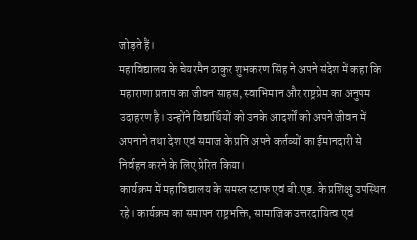जोड़ते हैं।
महाविद्यालय के चेयरमैन ठाकुर शुभकरण सिंह ने अपने संदेश में कहा कि महाराणा प्रताप का जीवन साहस, स्वाभिमान और राष्ट्रप्रेम का अनुपम उदाहरण है। उन्होंने विद्यार्थियों को उनके आदर्शों को अपने जीवन में अपनाने तथा देश एवं समाज के प्रति अपने कर्तव्यों का ईमानदारी से निर्वहन करने के लिए प्रेरित किया।
कार्यक्रम में महाविद्यालय के समस्त स्टाफ एवं बी.एड. के प्रशिक्षु उपस्थित रहे। कार्यक्रम का समापन राष्ट्रभक्ति, सामाजिक उत्तरदायित्व एवं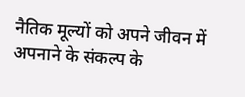नैतिक मूल्यों को अपने जीवन में अपनाने के संकल्प के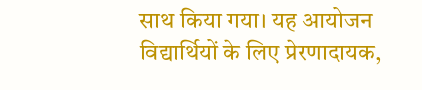साथ किया गया। यह आयोजन विद्यार्थियों के लिए प्रेरणादायक,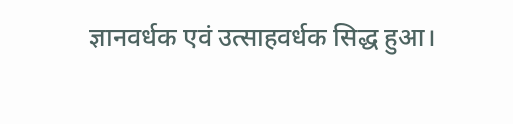ज्ञानवर्धक एवं उत्साहवर्धक सिद्ध हुआ।